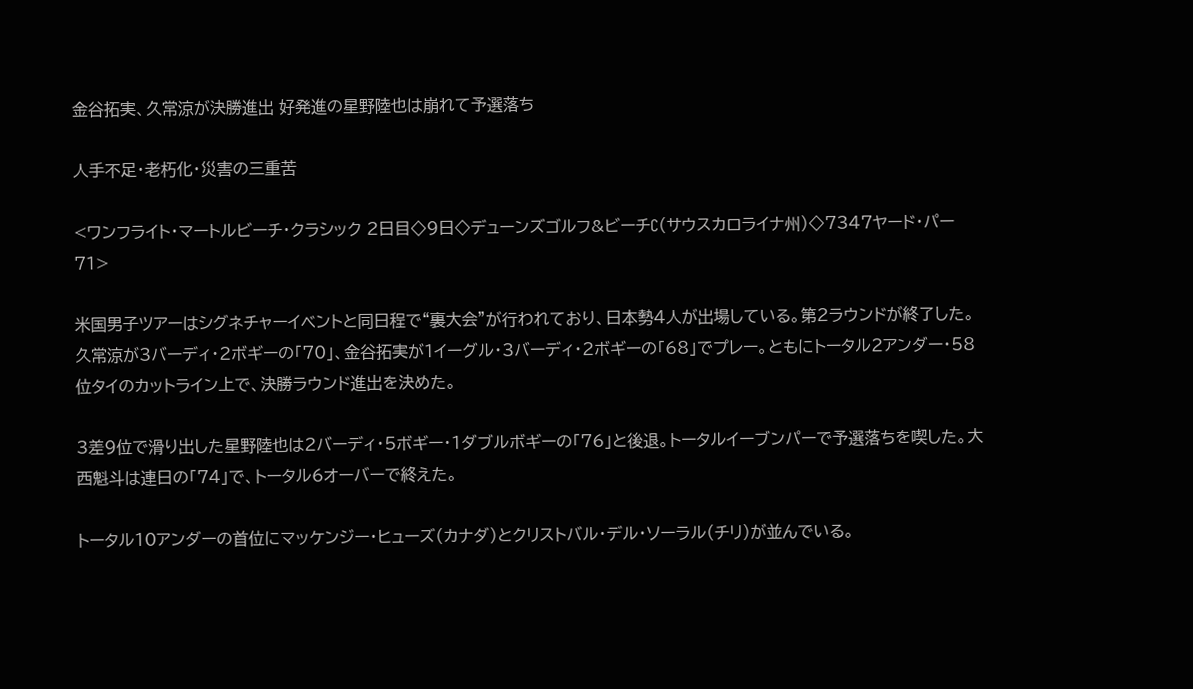金谷拓実、久常涼が決勝進出 好発進の星野陸也は崩れて予選落ち

人手不足・老朽化・災害の三重苦

<ワンフライト・マートルビーチ・クラシック 2日目◇9日◇デューンズゴルフ&ビーチC(サウスカロライナ州)◇7347ヤード・パー71>

米国男子ツアーはシグネチャーイベントと同日程で“裏大会”が行われており、日本勢4人が出場している。第2ラウンドが終了した。
久常涼が3バーディ・2ボギーの「70」、金谷拓実が1イーグル・3バーディ・2ボギーの「68」でプレー。ともにトータル2アンダー・58位タイのカットライン上で、決勝ラウンド進出を決めた。

3差9位で滑り出した星野陸也は2バーディ・5ボギー・1ダブルボギーの「76」と後退。トータルイーブンパーで予選落ちを喫した。大西魁斗は連日の「74」で、トータル6オーバーで終えた。

トータル10アンダーの首位にマッケンジー・ヒューズ(カナダ)とクリストバル・デル・ソーラル(チリ)が並んでいる。